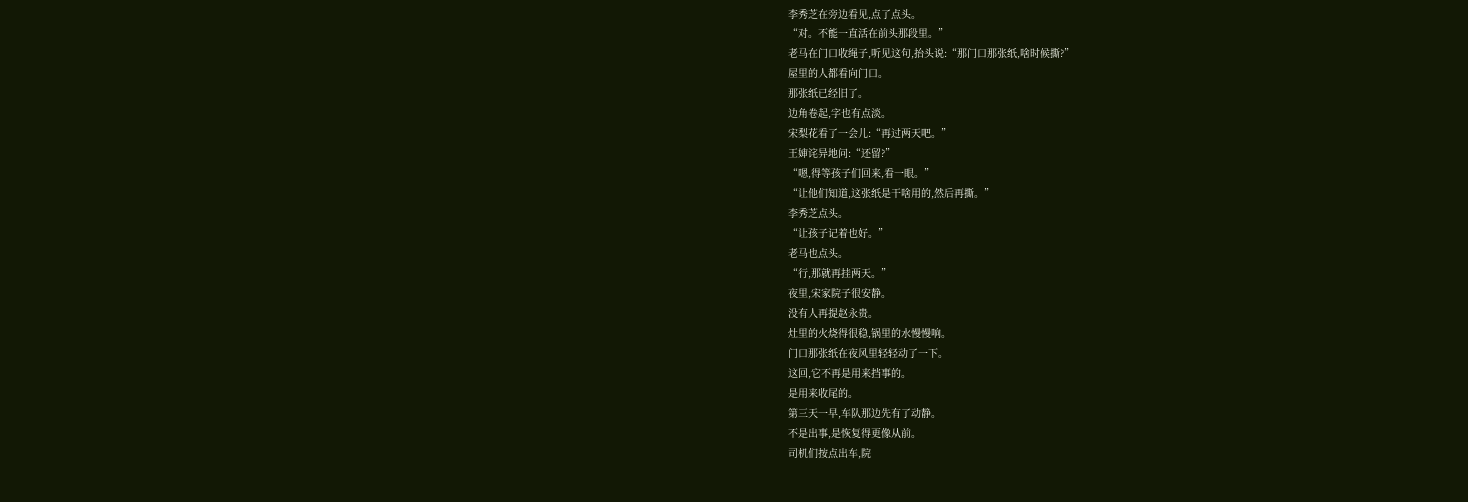李秀芝在旁边看见,点了点头。
“对。不能一直活在前头那段里。”
老马在门口收绳子,听见这句,抬头说:“那门口那张纸,啥时候撕?”
屋里的人都看向门口。
那张纸已经旧了。
边角卷起,字也有点淡。
宋梨花看了一会儿:“再过两天吧。”
王婶诧异地问:“还留?”
“嗯,得等孩子们回来,看一眼。”
“让他们知道,这张纸是干啥用的,然后再撕。”
李秀芝点头。
“让孩子记着也好。”
老马也点头。
“行,那就再挂两天。”
夜里,宋家院子很安静。
没有人再提赵永贵。
灶里的火烧得很稳,锅里的水慢慢响。
门口那张纸在夜风里轻轻动了一下。
这回,它不再是用来挡事的。
是用来收尾的。
第三天一早,车队那边先有了动静。
不是出事,是恢复得更像从前。
司机们按点出车,院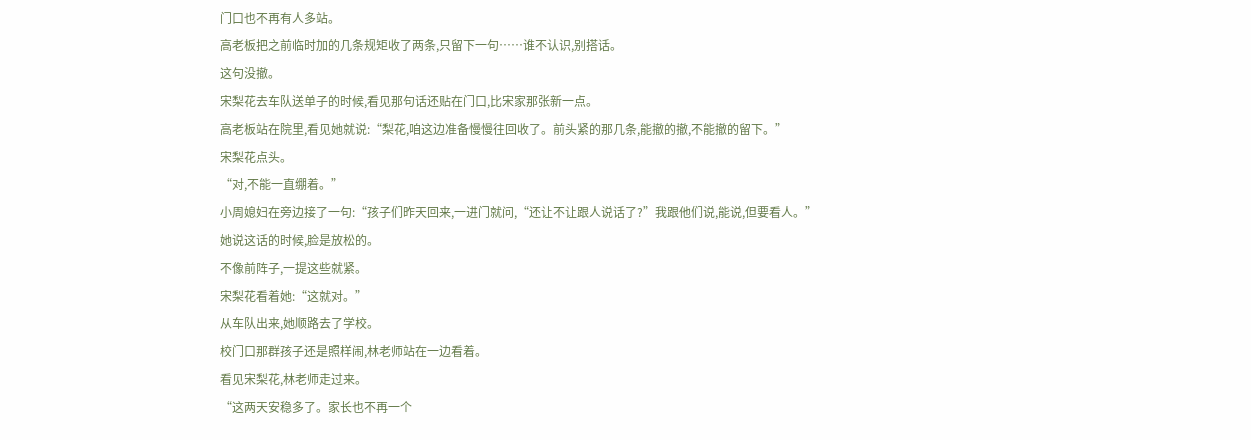门口也不再有人多站。
高老板把之前临时加的几条规矩收了两条,只留下一句……谁不认识,别搭话。
这句没撤。
宋梨花去车队送单子的时候,看见那句话还贴在门口,比宋家那张新一点。
高老板站在院里,看见她就说:“梨花,咱这边准备慢慢往回收了。前头紧的那几条,能撤的撤,不能撤的留下。”
宋梨花点头。
“对,不能一直绷着。”
小周媳妇在旁边接了一句:“孩子们昨天回来,一进门就问,“还让不让跟人说话了?”我跟他们说,能说,但要看人。”
她说这话的时候,脸是放松的。
不像前阵子,一提这些就紧。
宋梨花看着她:“这就对。”
从车队出来,她顺路去了学校。
校门口那群孩子还是照样闹,林老师站在一边看着。
看见宋梨花,林老师走过来。
“这两天安稳多了。家长也不再一个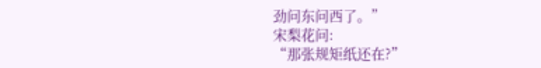劲问东问西了。”
宋梨花问:
“那张规矩纸还在?”